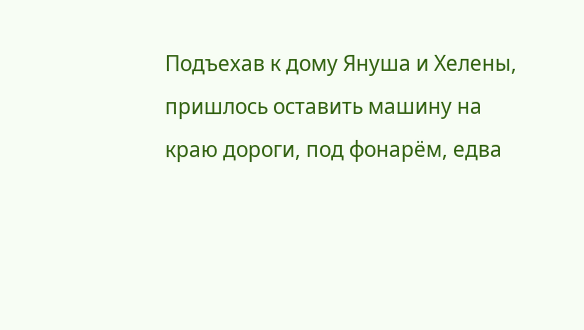Подъехав к дому Януша и Хелены, пришлось оставить машину на краю дороги, под фонарём, едва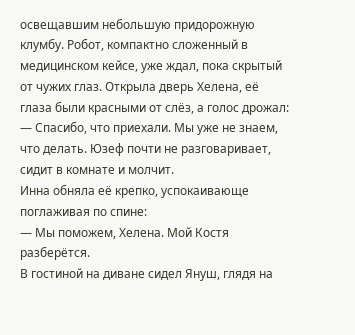освещавшим небольшую придорожную клумбу. Робот, компактно сложенный в медицинском кейсе, уже ждал, пока скрытый от чужих глаз. Открыла дверь Хелена, её глаза были красными от слёз, а голос дрожал:
— Спасибо, что приехали. Мы уже не знаем, что делать. Юзеф почти не разговаривает, сидит в комнате и молчит.
Инна обняла её крепко, успокаивающе поглаживая по спине:
— Мы поможем, Хелена. Мой Костя разберётся.
В гостиной на диване сидел Януш, глядя на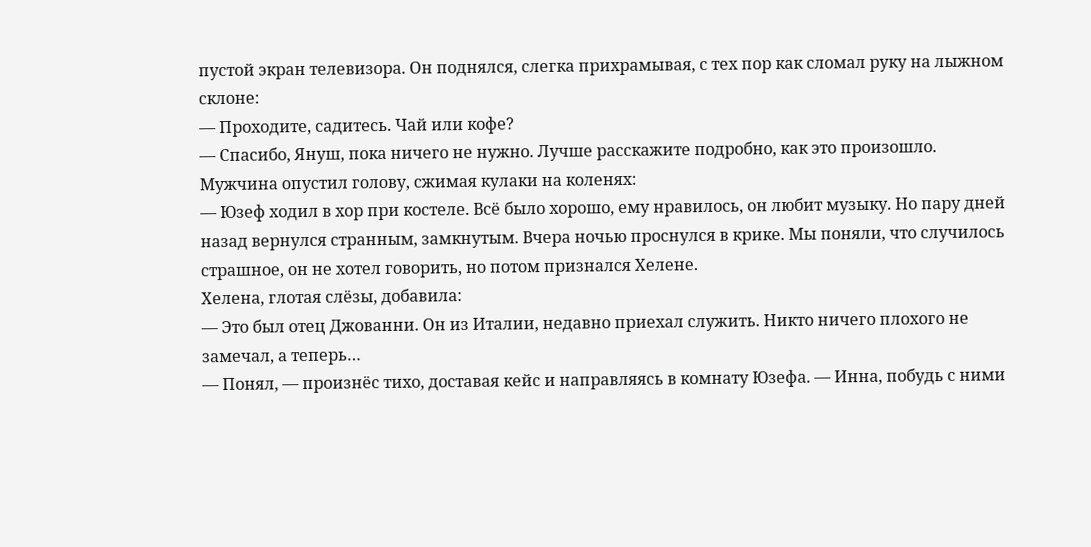пустой экран телевизора. Он поднялся, слегка прихрамывая, с тех пор как сломал руку на лыжном склоне:
— Проходите, садитесь. Чай или кофе?
— Спасибо, Януш, пока ничего не нужно. Лучше расскажите подробно, как это произошло.
Мужчина опустил голову, сжимая кулаки на коленях:
— Юзеф ходил в хор при костеле. Всё было хорошо, ему нравилось, он любит музыку. Но пару дней назад вернулся странным, замкнутым. Вчера ночью проснулся в крике. Мы поняли, что случилось страшное, он не хотел говорить, но потом признался Хелене.
Хелена, глотая слёзы, добавила:
— Это был отец Джованни. Он из Италии, недавно приехал служить. Никто ничего плохого не замечал, а теперь…
— Понял, — произнёс тихо, доставая кейс и направляясь в комнату Юзефа. — Инна, побудь с ними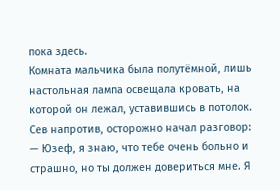пока здесь.
Комната мальчика была полутёмной, лишь настольная лампа освещала кровать, на которой он лежал, уставившись в потолок. Сев напротив, осторожно начал разговор:
— Юзеф, я знаю, что тебе очень больно и страшно, но ты должен довериться мне. Я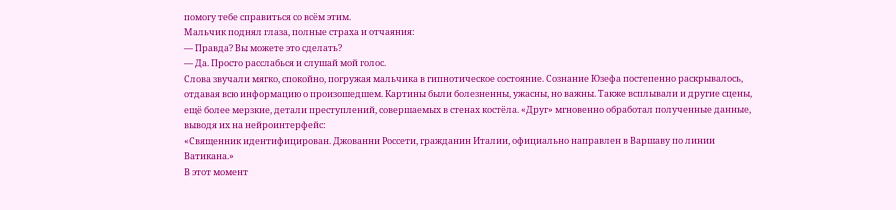помогу тебе справиться со всём этим.
Мальчик поднял глаза, полные страха и отчаяния:
— Правда? Вы можете это сделать?
— Да. Просто расслабься и слушай мой голос.
Слова звучали мягко, спокойно, погружая мальчика в гипнотическое состояние. Сознание Юзефа постепенно раскрывалось, отдавая всю информацию о произошедшем. Картины были болезненны, ужасны, но важны. Также всплывали и другие сцены, ещё более мерзкие, детали преступлений, совершаемых в стенах костёла. «Друг» мгновенно обработал полученные данные, выводя их на нейроинтерфейс:
«Священник идентифицирован. Джованни Россети, гражданин Италии, официально направлен в Варшаву по линии Ватикана.»
В этот момент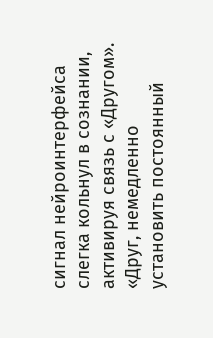сигнал нейроинтерфейса слегка кольнул в сознании, активируя связь с «Другом».
«Друг, немедленно установить постоянный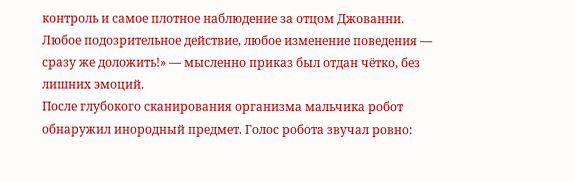контроль и самое плотное наблюдение за отцом Джованни. Любое подозрительное действие, любое изменение поведения — сразу же доложить!» — мысленно приказ был отдан чётко, без лишних эмоций.
После глубокого сканирования организма мальчика робот обнаружил инородный предмет. Голос робота звучал ровно: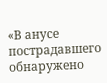«В анусе пострадавшего обнаружено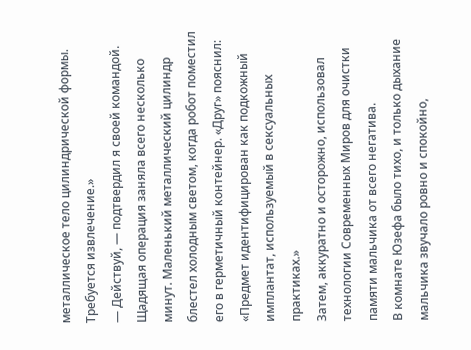металлическое тело цилиндрической формы. Требуется извлечение.»
— Действуй, — подтвердил я своей командой.
Щадящая операция заняла всего несколько минут. Маленький металлический цилиндр блестел холодным светом, когда робот поместил его в герметичный контейнер. «Друг» пояснил:
«Предмет идентифицирован как подкожный имплантат, используемый в сексуальных практиках.»
Затем, аккуратно и осторожно, использовал технологии Современных Миров для очистки памяти мальчика от всего негатива.
В комнате Юзефа было тихо, и только дыхание мальчика звучало ровно и спокойно,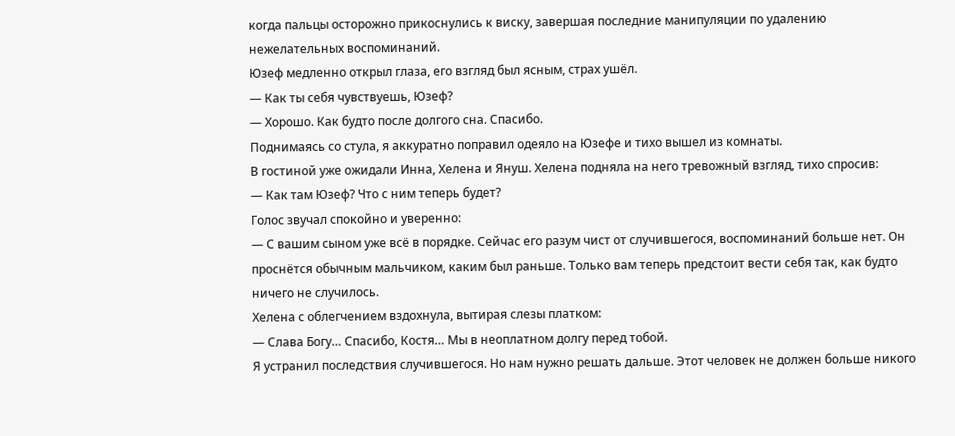когда пальцы осторожно прикоснулись к виску, завершая последние манипуляции по удалению нежелательных воспоминаний.
Юзеф медленно открыл глаза, его взгляд был ясным, страх ушёл.
— Как ты себя чувствуешь, Юзеф?
— Хорошо. Как будто после долгого сна. Спасибо.
Поднимаясь со стула, я аккуратно поправил одеяло на Юзефе и тихо вышел из комнаты.
В гостиной уже ожидали Инна, Хелена и Януш. Хелена подняла на него тревожный взгляд, тихо спросив:
— Как там Юзеф? Что с ним теперь будет?
Голос звучал спокойно и уверенно:
— С вашим сыном уже всё в порядке. Сейчас его разум чист от случившегося, воспоминаний больше нет. Он проснётся обычным мальчиком, каким был раньше. Только вам теперь предстоит вести себя так, как будто ничего не случилось.
Хелена с облегчением вздохнула, вытирая слезы платком:
— Слава Богу… Спасибо, Костя… Мы в неоплатном долгу перед тобой.
Я устранил последствия случившегося. Но нам нужно решать дальше. Этот человек не должен больше никого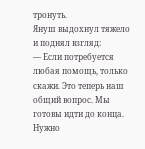тронуть.
Януш выдохнул тяжело и поднял взгляд:
— Если потребуется любая помощь, только скажи. Это теперь наш общий вопрос. Мы готовы идти до конца. Нужно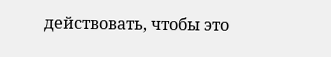действовать, чтобы это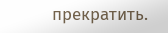прекратить.